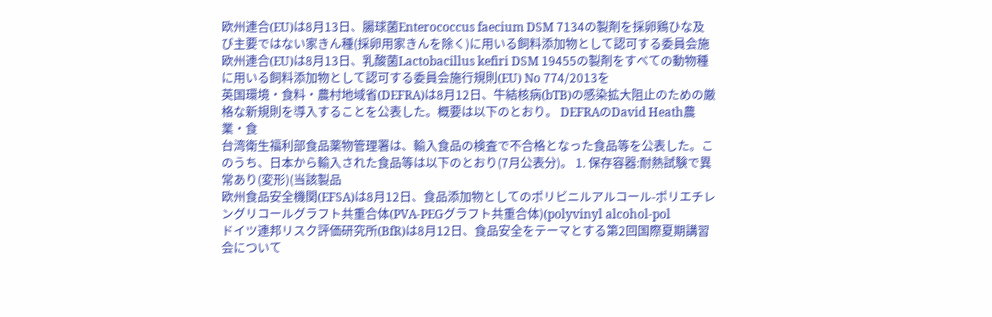欧州連合(EU)は8月13日、腸球菌Enterococcus faecium DSM 7134の製剤を採卵鶏ひな及び主要ではない家きん種(採卵用家きんを除く)に用いる飼料添加物として認可する委員会施
欧州連合(EU)は8月13日、乳酸菌Lactobacillus kefiri DSM 19455の製剤をすべての動物種に用いる飼料添加物として認可する委員会施行規則(EU) No 774/2013を
英国環境・食料・農村地域省(DEFRA)は8月12日、牛結核病(bTB)の感染拡大阻止のための厳格な新規則を導入することを公表した。概要は以下のとおり。 DEFRAのDavid Heath農業・食
台湾衛生福利部食品薬物管理署は、輸入食品の検査で不合格となった食品等を公表した。このうち、日本から輸入された食品等は以下のとおり(7月公表分)。 1. 保存容器:耐熱試験で異常あり(変形)(当該製品
欧州食品安全機関(EFSA)は8月12日、食品添加物としてのポリビニルアルコール-ポリエチレングリコールグラフト共重合体(PVA-PEGグラフト共重合体)(polyvinyl alcohol-pol
ドイツ連邦リスク評価研究所(BfR)は8月12日、食品安全をテーマとする第2回国際夏期講習会について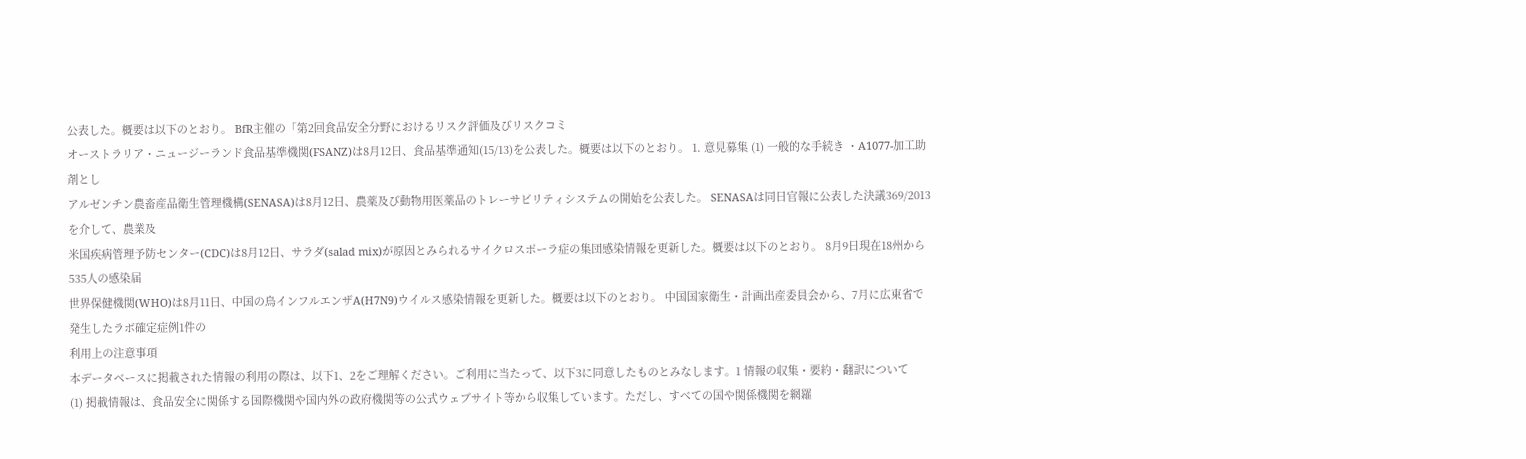公表した。概要は以下のとおり。 BfR主催の「第2回食品安全分野におけるリスク評価及びリスクコミ
オーストラリア・ニュージーランド食品基準機関(FSANZ)は8月12日、食品基準通知(15/13)を公表した。概要は以下のとおり。 1. 意見募集 (1) 一般的な手続き ・A1077‐加工助剤とし
アルゼンチン農畜産品衛生管理機構(SENASA)は8月12日、農薬及び動物用医薬品のトレーサビリティシステムの開始を公表した。 SENASAは同日官報に公表した決議369/2013を介して、農業及
米国疾病管理予防センター(CDC)は8月12日、サラダ(salad mix)が原因とみられるサイクロスポーラ症の集団感染情報を更新した。概要は以下のとおり。 8月9日現在18州から535人の感染届
世界保健機関(WHO)は8月11日、中国の鳥インフルエンザA(H7N9)ウイルス感染情報を更新した。概要は以下のとおり。 中国国家衛生・計画出産委員会から、7月に広東省で発生したラボ確定症例1件の
利用上の注意事項
本データベースに掲載された情報の利用の際は、以下1、2をご理解ください。ご利用に当たって、以下3に同意したものとみなします。1 情報の収集・要約・翻訳について
(1) 掲載情報は、食品安全に関係する国際機関や国内外の政府機関等の公式ウェブサイト等から収集しています。ただし、すべての国や関係機関を網羅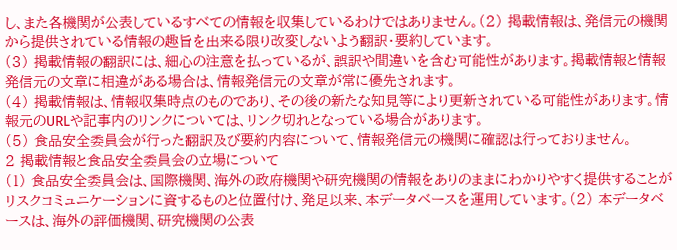し、また各機関が公表しているすべての情報を収集しているわけではありません。(2) 掲載情報は、発信元の機関から提供されている情報の趣旨を出来る限り改変しないよう翻訳・要約しています。
(3) 掲載情報の翻訳には、細心の注意を払っているが、誤訳や間違いを含む可能性があります。掲載情報と情報発信元の文章に相違がある場合は、情報発信元の文章が常に優先されます。
(4) 掲載情報は、情報収集時点のものであり、その後の新たな知見等により更新されている可能性があります。情報元のURLや記事内のリンクについては、リンク切れとなっている場合があります。
(5) 食品安全委員会が行った翻訳及び要約内容について、情報発信元の機関に確認は行っておりません。
2 掲載情報と食品安全委員会の立場について
(1) 食品安全委員会は、国際機関、海外の政府機関や研究機関の情報をありのままにわかりやすく提供することがリスクコミュニケーションに資するものと位置付け、発足以来、本データベースを運用しています。(2) 本データベースは、海外の評価機関、研究機関の公表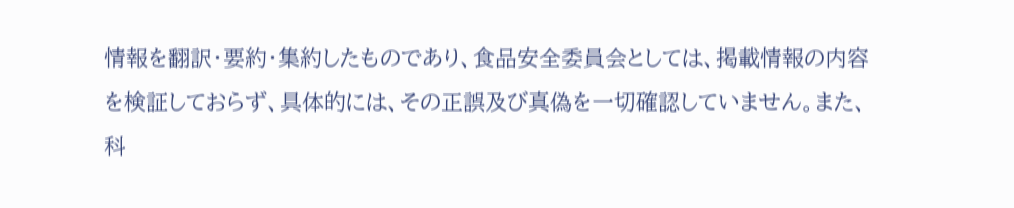情報を翻訳・要約・集約したものであり、食品安全委員会としては、掲載情報の内容を検証しておらず、具体的には、その正誤及び真偽を一切確認していません。また、科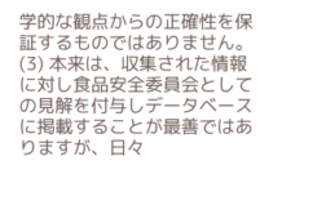学的な観点からの正確性を保証するものではありません。
(3) 本来は、収集された情報に対し食品安全委員会としての見解を付与しデータベースに掲載することが最善ではありますが、日々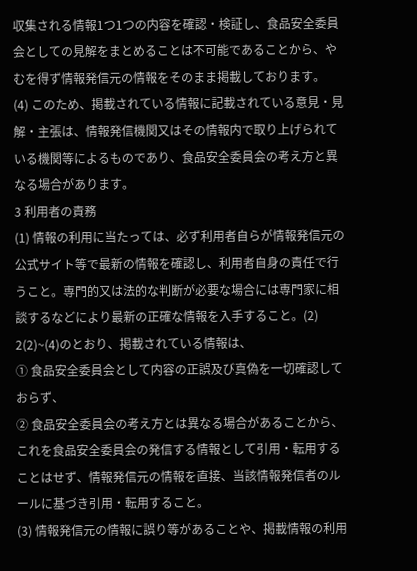収集される情報1つ1つの内容を確認・検証し、食品安全委員会としての見解をまとめることは不可能であることから、やむを得ず情報発信元の情報をそのまま掲載しております。
(4) このため、掲載されている情報に記載されている意見・見解・主張は、情報発信機関又はその情報内で取り上げられている機関等によるものであり、食品安全委員会の考え方と異なる場合があります。
3 利用者の責務
(1) 情報の利用に当たっては、必ず利用者自らが情報発信元の公式サイト等で最新の情報を確認し、利用者自身の責任で行うこと。専門的又は法的な判断が必要な場合には専門家に相談するなどにより最新の正確な情報を入手すること。(2) 2(2)~(4)のとおり、掲載されている情報は、
① 食品安全委員会として内容の正誤及び真偽を一切確認しておらず、
② 食品安全委員会の考え方とは異なる場合があることから、これを食品安全委員会の発信する情報として引用・転用することはせず、情報発信元の情報を直接、当該情報発信者のルールに基づき引用・転用すること。
(3) 情報発信元の情報に誤り等があることや、掲載情報の利用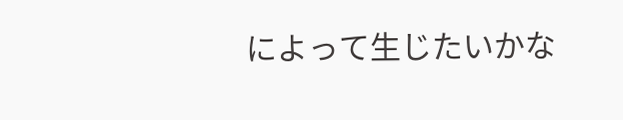によって生じたいかな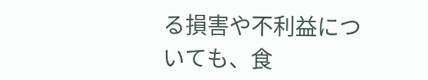る損害や不利益についても、食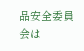品安全委員会は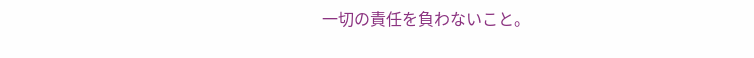一切の責任を負わないこと。